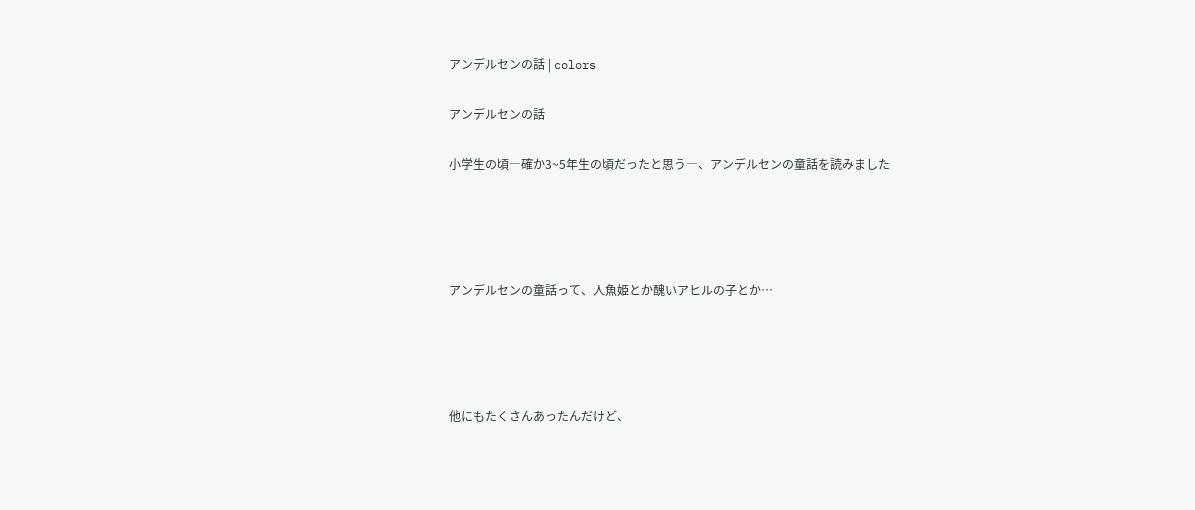アンデルセンの話 | colors

アンデルセンの話

小学生の頃―確か3~5年生の頃だったと思う―、アンデルセンの童話を読みました




アンデルセンの童話って、人魚姫とか醜いアヒルの子とか…




他にもたくさんあったんだけど、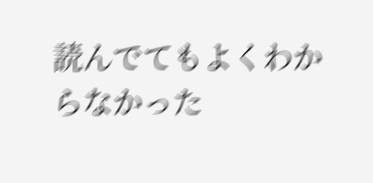読んでてもよくわからなかった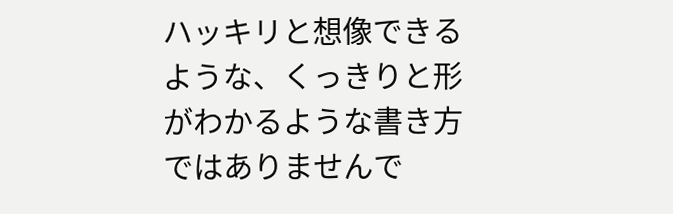ハッキリと想像できるような、くっきりと形がわかるような書き方ではありませんで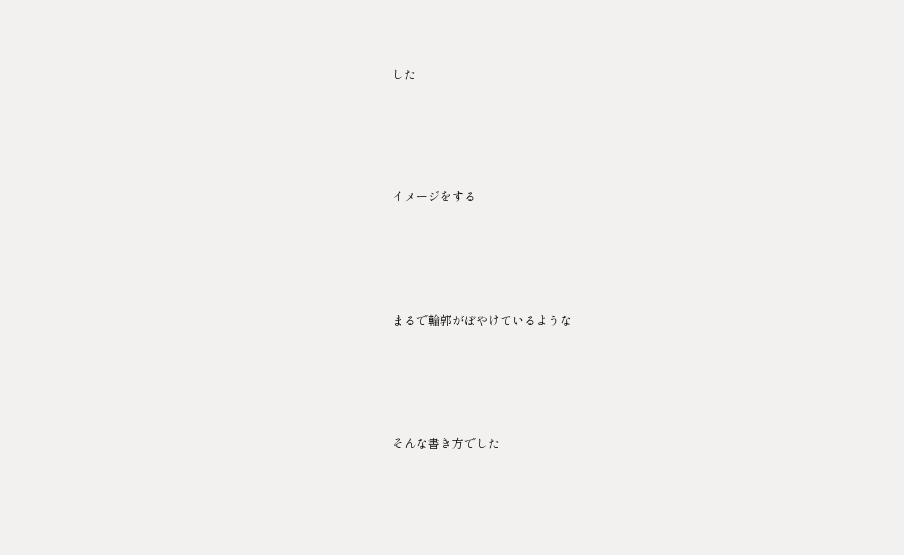した




イメージをする




まるで輪郭がぼやけているような




そんな書き方でした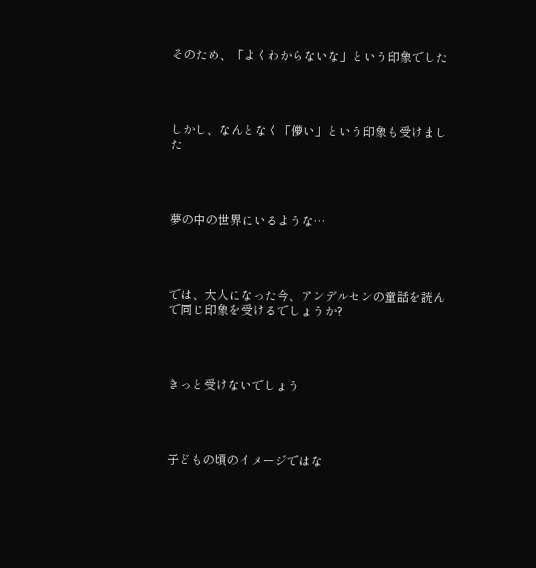そのため、「よくわからないな」という印象でした




しかし、なんとなく「儚い」という印象も受けました




夢の中の世界にいるような…




では、大人になった今、アンデルセンの童話を読んで同じ印象を受けるでしょうか?




きっと受けないでしょう




子どもの頃のイメージではな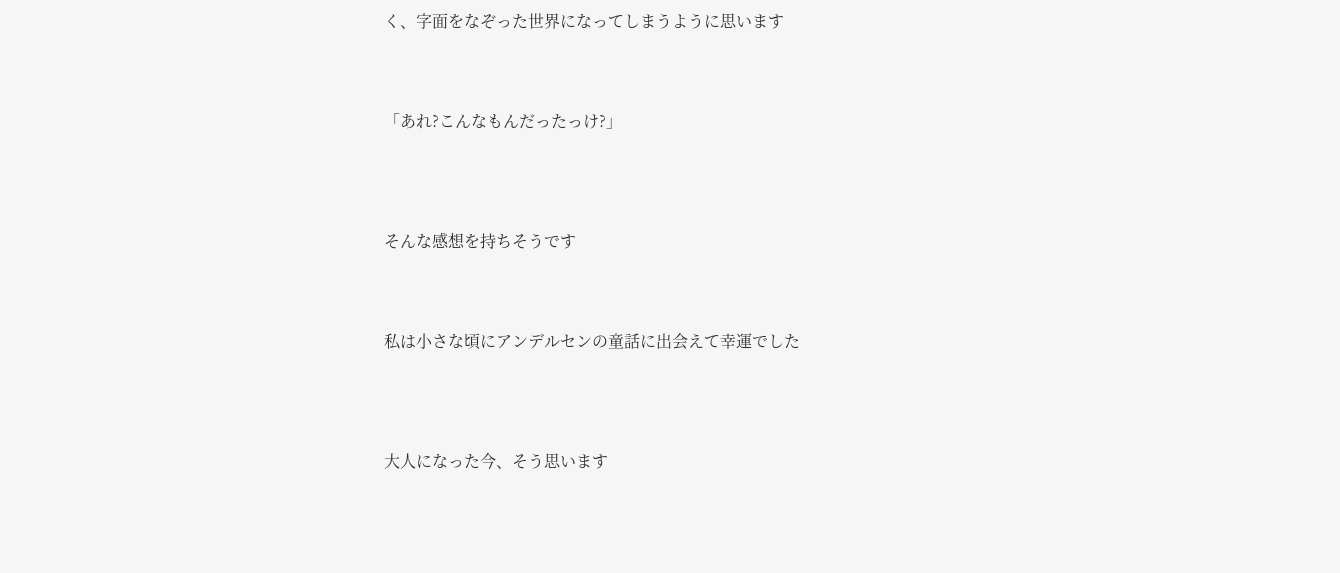く、字面をなぞった世界になってしまうように思います




「あれ?こんなもんだったっけ?」





そんな感想を持ちそうです




私は小さな頃にアンデルセンの童話に出会えて幸運でした





大人になった今、そう思います